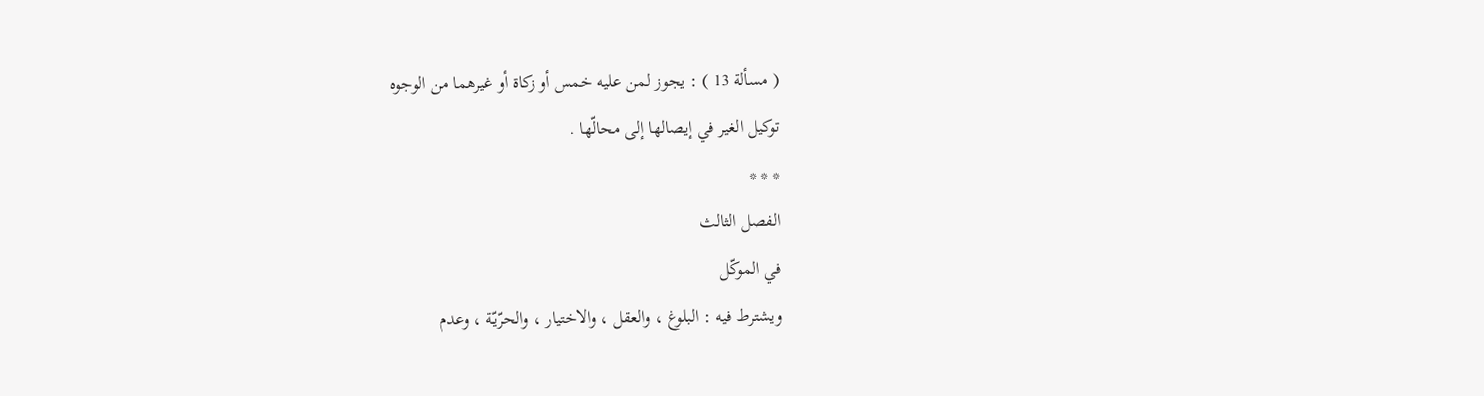( مسألة 13 ) : يجوز لمن عليه خمس أو زكاة أو غيرهما من الوجوه
توكيل الغير في إيصالها إلى محالّها .
* * *
الفصل الثالث
في الموكّل
ويشترط فيه : البلوغ ، والعقل ، والاختيار ، والحرّيّة ، وعدم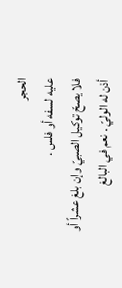الحجر
عليه لسفه أو فلس .
فلا يصحّ توكيل الصبيّ وإن بلغ عشراً أو أذن له الوليّ . نعم في البالغ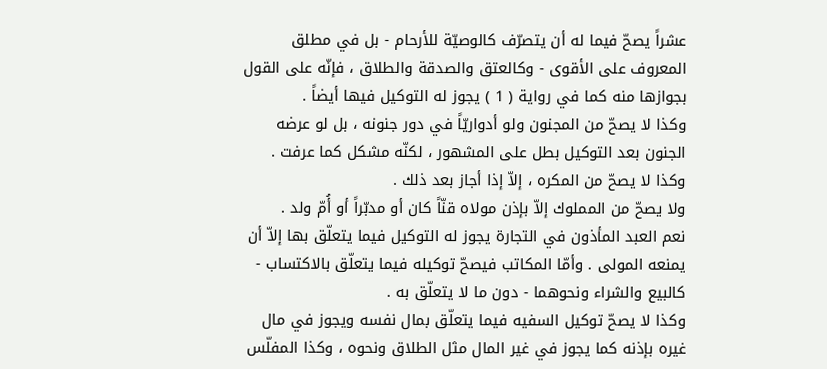عشراً يصحّ فيما له أن يتصرّف كالوصيّة للأرحام - بل في مطلق
المعروف على الأقوى - وكالعتق والصدقة والطلاق ، فإنّه على القول
بجوازها منه كما في رواية ( 1 ) يجوز له التوكيل فيها أيضاً .
وكذا لا يصحّ من المجنون ولو أدواريّاً في دور جنونه ، بل لو عرضه
الجنون بعد التوكيل بطل على المشهور ، لكنّه مشكل كما عرفت .
وكذا لا يصحّ من المكره ، إلاّ إذا أجاز بعد ذلك .
ولا يصحّ من المملوك إلاّ بإذن مولاه قنّاً كان أو مدبّراً أو أُمّ ولد .
نعم العبد المأذون في التجارة يجوز له التوكيل فيما يتعلّق بها إلاّ أن
يمنعه المولى . وأمّا المكاتب فيصحّ توكيله فيما يتعلّق بالاكتساب -
كالبيع والشراء ونحوهما - دون ما لا يتعلّق به .
وكذا لا يصحّ توكيل السفيه فيما يتعلّق بمال نفسه ويجوز في مال
غيره بإذنه كما يجوز في غير المال مثل الطلاق ونحوه ، وكذا المفلّس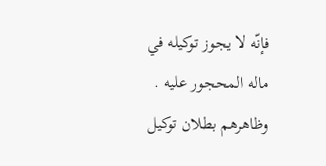فإنّه لا يجوز توكيله في ماله المحجور عليه . وظاهرهم بطلان توكيل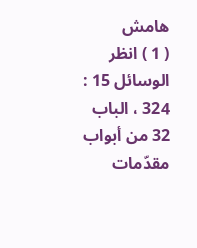هامش
( 1 ) انظر الوسائل 15 : 324 ، الباب 32 من أبواب مقدّمات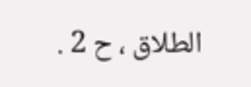الطلاق ، ح 2 .